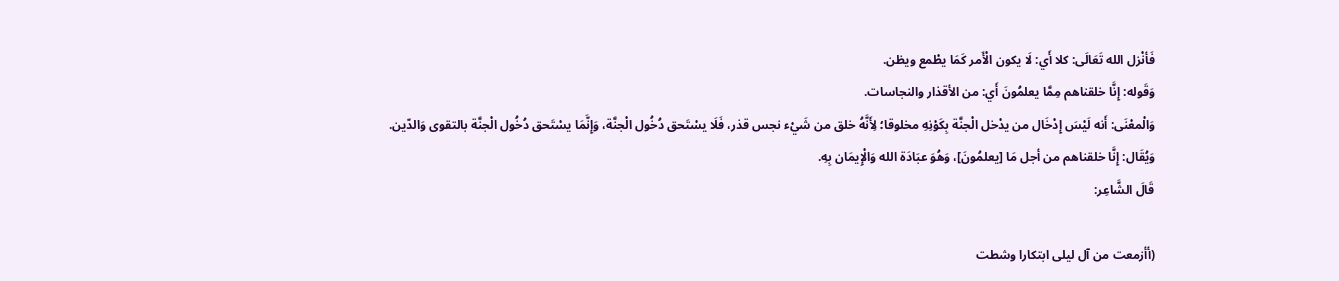فَأنْزل الله تَعَالَى: كلا أَي: لَا يكون الْأَمر كَمَا يطْمع ويظن.
وَقَوله: إِنَّا خلقناهم مِمَّا يعلمُونَ أَي: من الأقذار والنجاسات.
وَالْمعْنَى: أَنه لَيْسَ إِدْخَال من يدْخل الْجنَّة بِكَوْنِهِ مخلوقا؛ لِأَنَّهُ خلق من شَيْء نجس قذر، فَلَا يسْتَحق دُخُول الْجنَّة، وَإِنَّمَا يسْتَحق دُخُول الْجنَّة بالتقوى وَالدّين.
وَيُقَال: إِنَّا خلقناهم من أجل مَا [يعلمُونَ]، وَهُوَ عبَادَة الله وَالْإِيمَان بِهِ.
قَالَ الشَّاعِر:

(أأزمعت من آل ليلى ابتكارا وشطت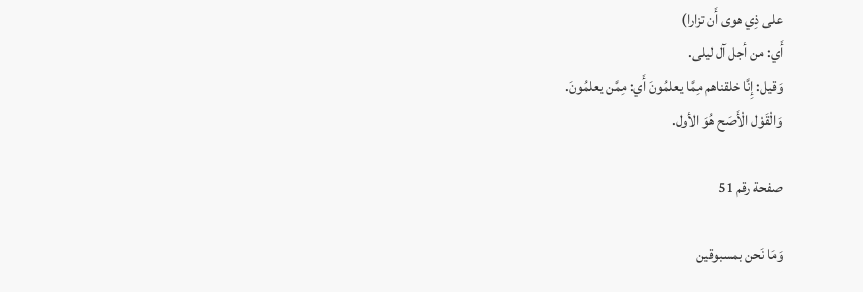على ذِي هوى أَن تزارا)
أَي: من أجل آل ليلى.
وَقيل: إِنَّا خلقناهم مِمَّا يعلمُونَ أَي: مِمَّن يعلمُونَ.
وَالْقَوْل الْأَصَح هُوَ الأول.

صفحة رقم 51

وَمَا نَحن بمسبوقين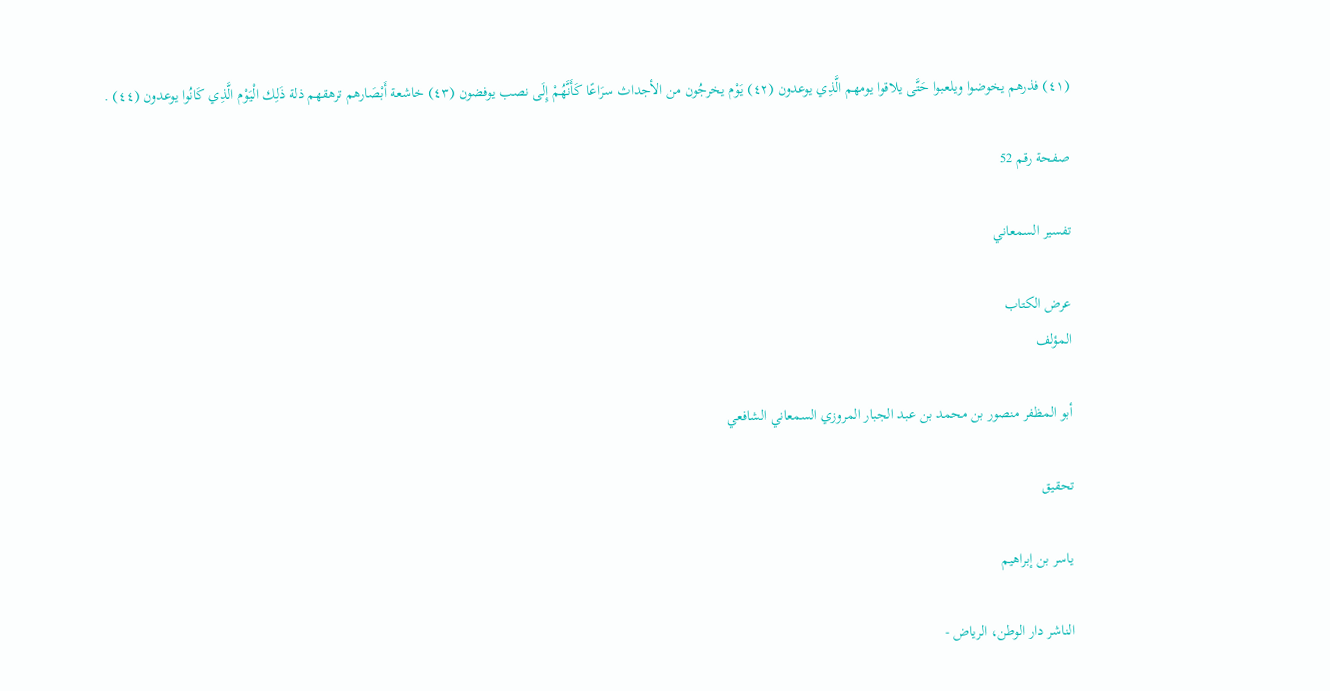(٤١) فذرهم يخوضوا ويلعبوا حَتَّى يلاقوا يومهم الَّذِي يوعدون (٤٢) يَوْم يخرجُون من الأجداث سرَاعًا كَأَنَّهُمْ إِلَى نصب يوفضون (٤٣) خاشعة أَبْصَارهم ترهقهم ذلة ذَلِك الْيَوْم الَّذِي كَانُوا يوعدون (٤٤) .

صفحة رقم 52

تفسير السمعاني

عرض الكتاب
المؤلف

أبو المظفر منصور بن محمد بن عبد الجبار المروزي السمعاني الشافعي

تحقيق

ياسر بن إبراهيم

الناشر دار الوطن، الرياض -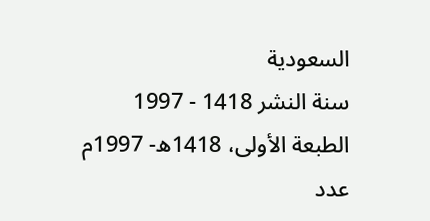السعودية
سنة النشر 1418 - 1997
الطبعة الأولى، 1418ه- 1997م
عدد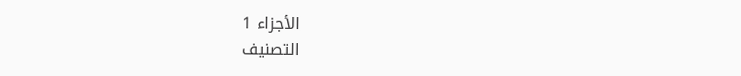الأجزاء 1
التصنيف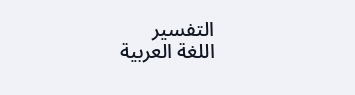التفسير
اللغة العربية